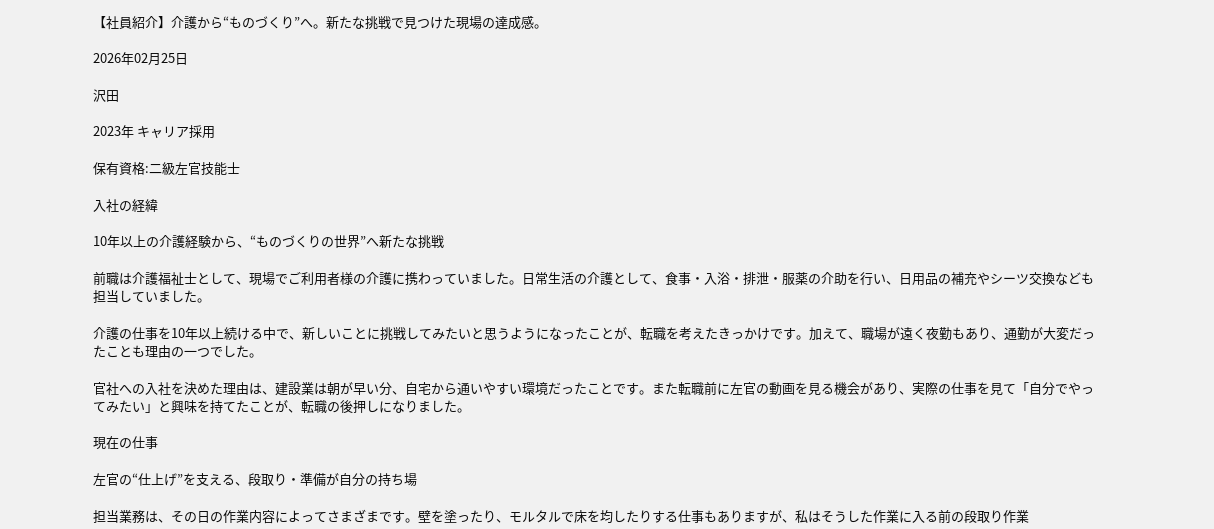【社員紹介】介護から“ものづくり”へ。新たな挑戦で見つけた現場の達成感。

2026年02月25日

沢田

2023年 キャリア採用

保有資格:二級左官技能士

入社の経緯

10年以上の介護経験から、“ものづくりの世界”へ新たな挑戦

前職は介護福祉士として、現場でご利用者様の介護に携わっていました。日常生活の介護として、食事・入浴・排泄・服薬の介助を行い、日用品の補充やシーツ交換なども担当していました。

介護の仕事を10年以上続ける中で、新しいことに挑戦してみたいと思うようになったことが、転職を考えたきっかけです。加えて、職場が遠く夜勤もあり、通勤が大変だったことも理由の一つでした。

官社への入社を決めた理由は、建設業は朝が早い分、自宅から通いやすい環境だったことです。また転職前に左官の動画を見る機会があり、実際の仕事を見て「自分でやってみたい」と興味を持てたことが、転職の後押しになりました。

現在の仕事

左官の“仕上げ”を支える、段取り・準備が自分の持ち場

担当業務は、その日の作業内容によってさまざまです。壁を塗ったり、モルタルで床を均したりする仕事もありますが、私はそうした作業に入る前の段取り作業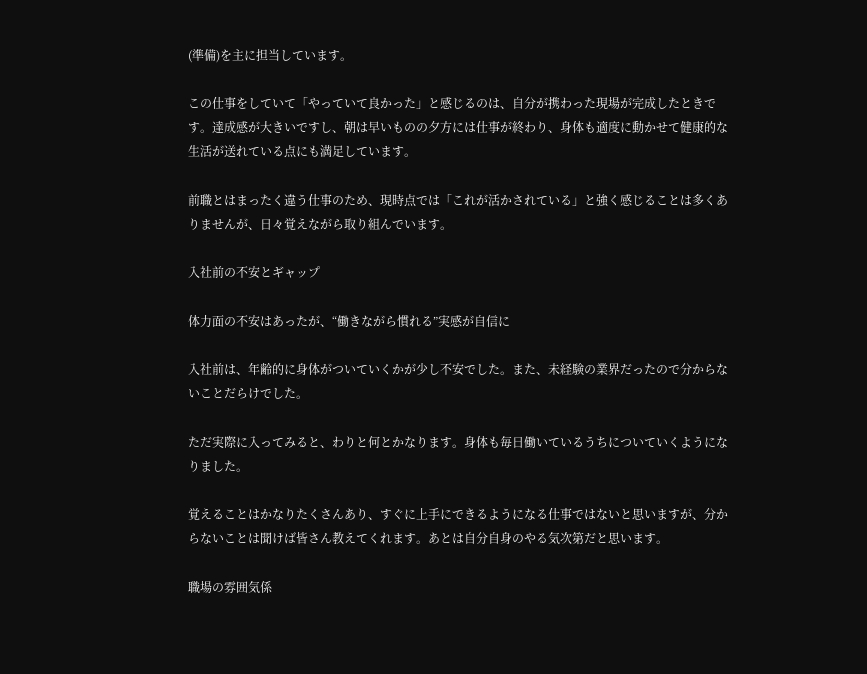(準備)を主に担当しています。

この仕事をしていて「やっていて良かった」と感じるのは、自分が携わった現場が完成したときです。達成感が大きいですし、朝は早いものの夕方には仕事が終わり、身体も適度に動かせて健康的な生活が送れている点にも満足しています。

前職とはまったく違う仕事のため、現時点では「これが活かされている」と強く感じることは多くありませんが、日々覚えながら取り組んでいます。

入社前の不安とギャップ

体力面の不安はあったが、“働きながら慣れる”実感が自信に

入社前は、年齢的に身体がついていくかが少し不安でした。また、未経験の業界だったので分からないことだらけでした。

ただ実際に入ってみると、わりと何とかなります。身体も毎日働いているうちについていくようになりました。

覚えることはかなりたくさんあり、すぐに上手にできるようになる仕事ではないと思いますが、分からないことは聞けば皆さん教えてくれます。あとは自分自身のやる気次第だと思います。

職場の雰囲気係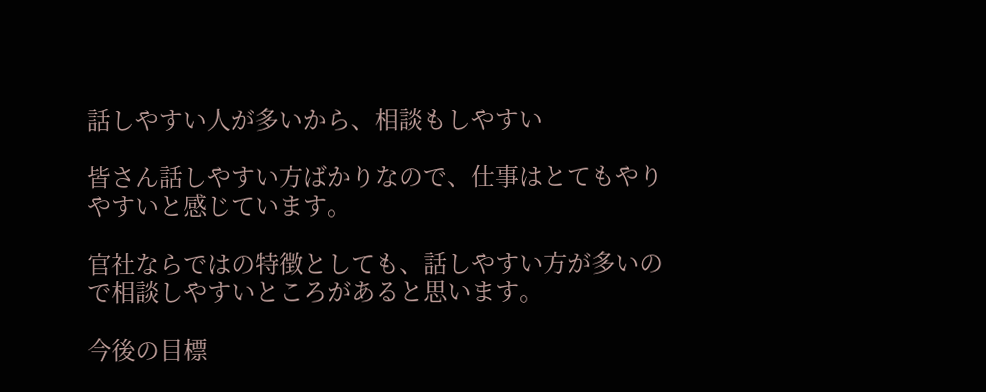話しやすい人が多いから、相談もしやすい

皆さん話しやすい方ばかりなので、仕事はとてもやりやすいと感じています。

官社ならではの特徴としても、話しやすい方が多いので相談しやすいところがあると思います。

今後の目標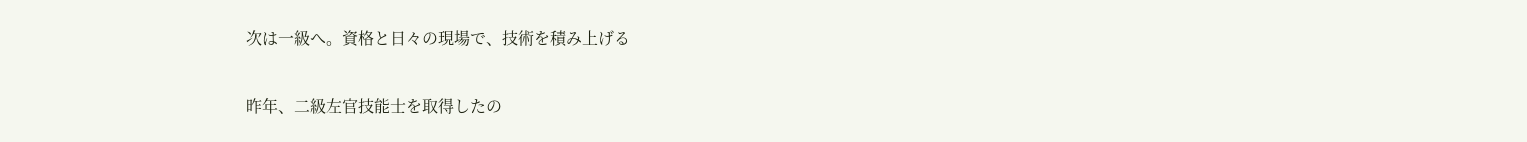次は一級へ。資格と日々の現場で、技術を積み上げる

昨年、二級左官技能士を取得したの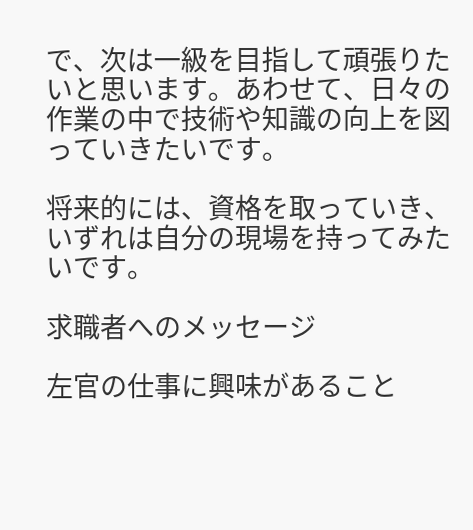で、次は一級を目指して頑張りたいと思います。あわせて、日々の作業の中で技術や知識の向上を図っていきたいです。

将来的には、資格を取っていき、いずれは自分の現場を持ってみたいです。

求職者へのメッセージ

左官の仕事に興味があること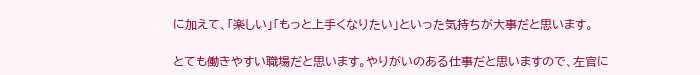に加えて、「楽しい」「もっと上手くなりたい」といった気持ちが大事だと思います。

とても働きやすい職場だと思います。やりがいのある仕事だと思いますので、左官に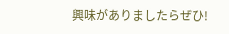興味がありましたらぜひ!